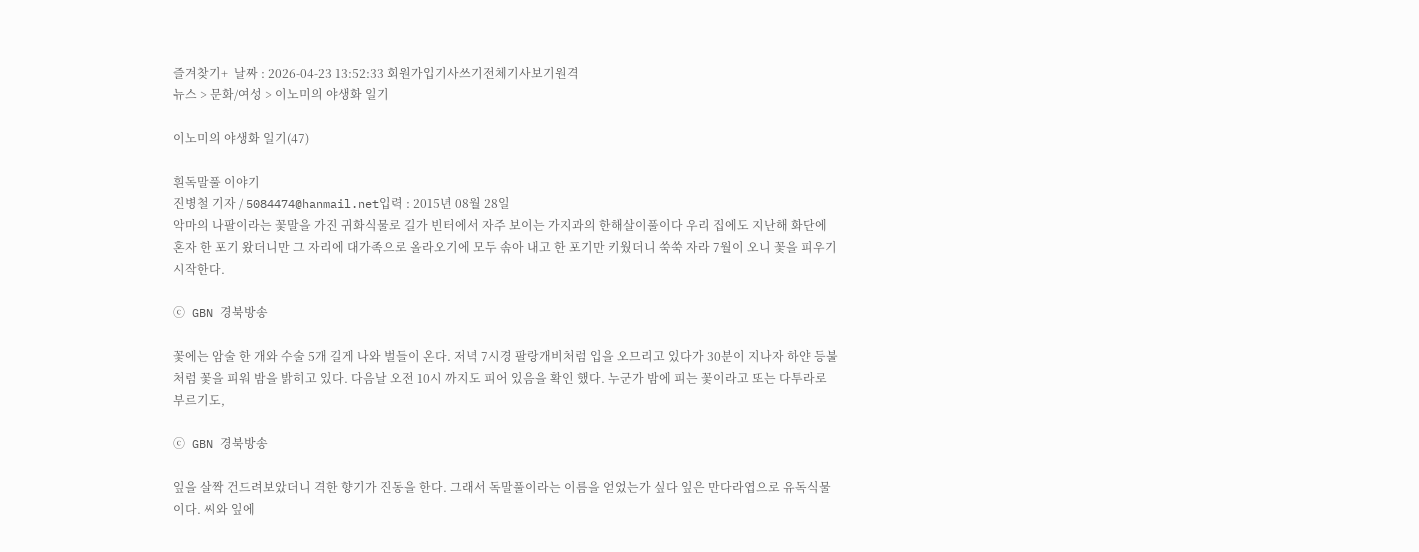즐겨찾기+  날짜 : 2026-04-23 13:52:33 회원가입기사쓰기전체기사보기원격
뉴스 > 문화/여성 > 이노미의 야생화 일기

이노미의 야생화 일기(47)

흰독말풀 이야기
진병철 기자 / 5084474@hanmail.net입력 : 2015년 08월 28일
악마의 나팔이라는 꽃말을 가진 귀화식물로 길가 빈터에서 자주 보이는 가지과의 한해살이풀이다 우리 집에도 지난해 화단에 혼자 한 포기 왔더니만 그 자리에 대가족으로 올라오기에 모두 솎아 내고 한 포기만 키웠더니 쑥쑥 자라 7월이 오니 꽃을 피우기 시작한다.

ⓒ GBN 경북방송

꽃에는 암술 한 개와 수술 5개 길게 나와 벌들이 온다. 저녁 7시경 팔랑개비처럼 입을 오므리고 있다가 30분이 지나자 하얀 등불처럼 꽃을 피워 밤을 밝히고 있다. 다음날 오전 10시 까지도 피어 있음을 확인 했다. 누군가 밤에 피는 꽃이라고 또는 다투라로 부르기도,

ⓒ GBN 경북방송

잎을 살짝 건드려보았더니 격한 향기가 진동을 한다. 그래서 독말풀이라는 이름을 얻었는가 싶다 잎은 만다라엽으로 유독식물이다. 씨와 잎에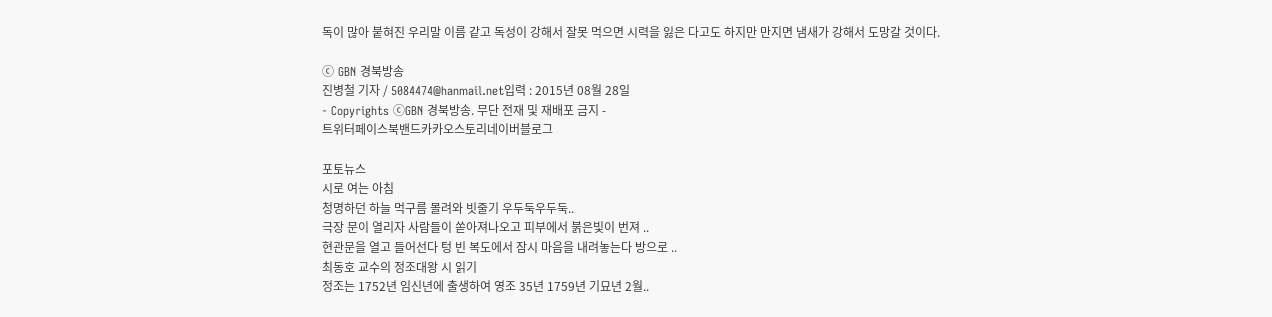독이 많아 붙혀진 우리말 이름 같고 독성이 강해서 잘못 먹으면 시력을 잃은 다고도 하지만 만지면 냄새가 강해서 도망갈 것이다.

ⓒ GBN 경북방송
진병철 기자 / 5084474@hanmail.net입력 : 2015년 08월 28일
- Copyrights ⓒGBN 경북방송. 무단 전재 및 재배포 금지 -
트위터페이스북밴드카카오스토리네이버블로그

포토뉴스
시로 여는 아침
청명하던 하늘 먹구름 몰려와 빗줄기 우두둑우두둑..
극장 문이 열리자 사람들이 쏟아져나오고 피부에서 붉은빛이 번져 ..
현관문을 열고 들어선다 텅 빈 복도에서 잠시 마음을 내려놓는다 방으로 ..
최동호 교수의 정조대왕 시 읽기
정조는 1752년 임신년에 출생하여 영조 35년 1759년 기묘년 2월..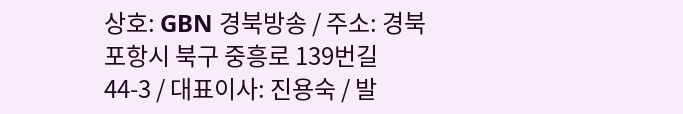상호: GBN 경북방송 / 주소: 경북 포항시 북구 중흥로 139번길 44-3 / 대표이사: 진용숙 / 발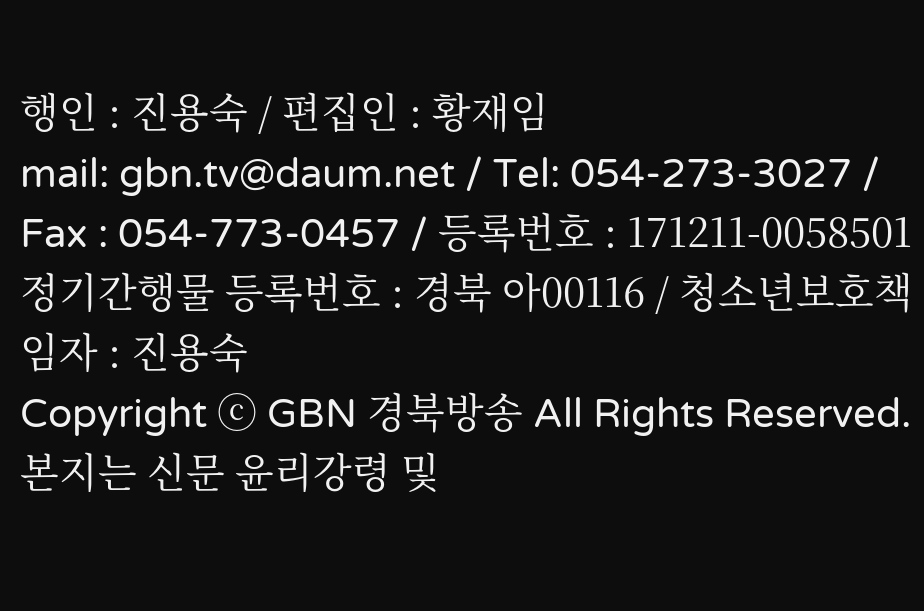행인 : 진용숙 / 편집인 : 황재임
mail: gbn.tv@daum.net / Tel: 054-273-3027 / Fax : 054-773-0457 / 등록번호 : 171211-0058501
정기간행물 등록번호 : 경북 아00116 / 청소년보호책임자 : 진용숙
Copyright ⓒ GBN 경북방송 All Rights Reserved. 본지는 신문 윤리강령 및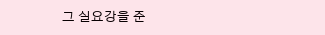그 실요강을 준